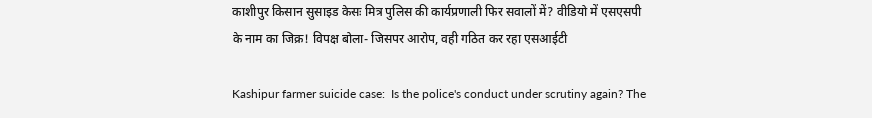काशीपुर किसान सुसाइड केसः मित्र पुलिस की कार्यप्रणाली फिर सवालों में? वीडियो में एसएसपी के नाम का जिक्र! विपक्ष बोला- जिसपर आरोप, वही गठित कर रहा एसआईटी

Kashipur farmer suicide case:  Is the police's conduct under scrutiny again? The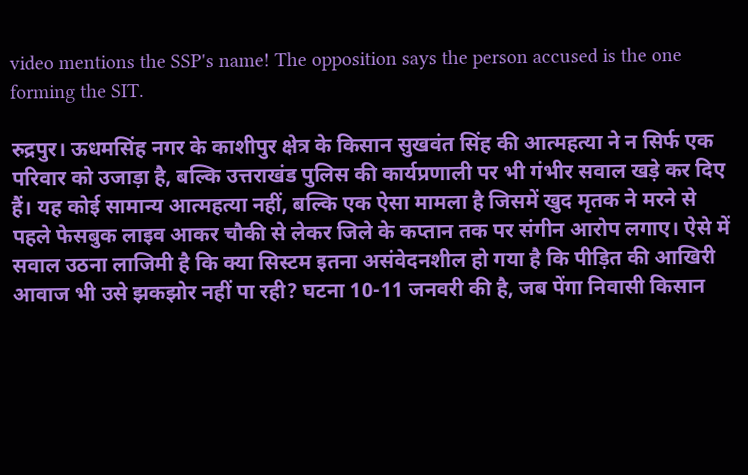video mentions the SSP's name! The opposition says the person accused is the one forming the SIT.

रुद्रपुर। ऊधमसिंह नगर के काशीपुर क्षेत्र के किसान सुखवंत सिंह की आत्महत्या ने न सिर्फ एक परिवार को उजाड़ा है, बल्कि उत्तराखंड पुलिस की कार्यप्रणाली पर भी गंभीर सवाल खड़े कर दिए हैं। यह कोई सामान्य आत्महत्या नहीं, बल्कि एक ऐसा मामला है जिसमें खुद मृतक ने मरने से पहले फेसबुक लाइव आकर चौकी से लेकर जिले के कप्तान तक पर संगीन आरोप लगाए। ऐसे में सवाल उठना लाजिमी है कि क्या सिस्टम इतना असंवेदनशील हो गया है कि पीड़ित की आखिरी आवाज भी उसे झकझोर नहीं पा रही? घटना 10-11 जनवरी की है, जब पेंगा निवासी किसान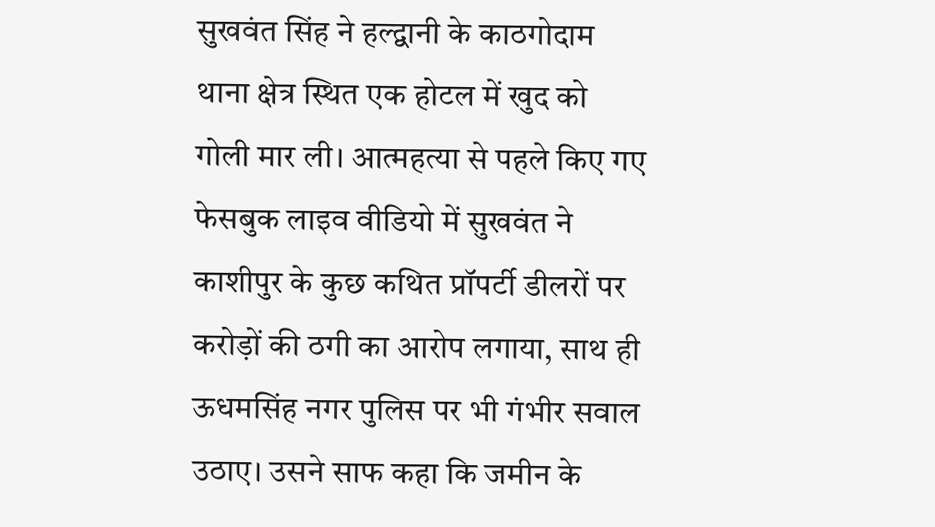सुखवंत सिंह ने हल्द्वानी के काठगोदाम थाना क्षेत्र स्थित एक होटल में खुद को गोली मार ली। आत्महत्या से पहले किए गए फेसबुक लाइव वीडियो में सुखवंत ने काशीपुर के कुछ कथित प्रॉपर्टी डीलरों पर करोड़ों की ठगी का आरोप लगाया, साथ ही ऊधमसिंह नगर पुलिस पर भी गंभीर सवाल उठाए। उसने साफ कहा कि जमीन के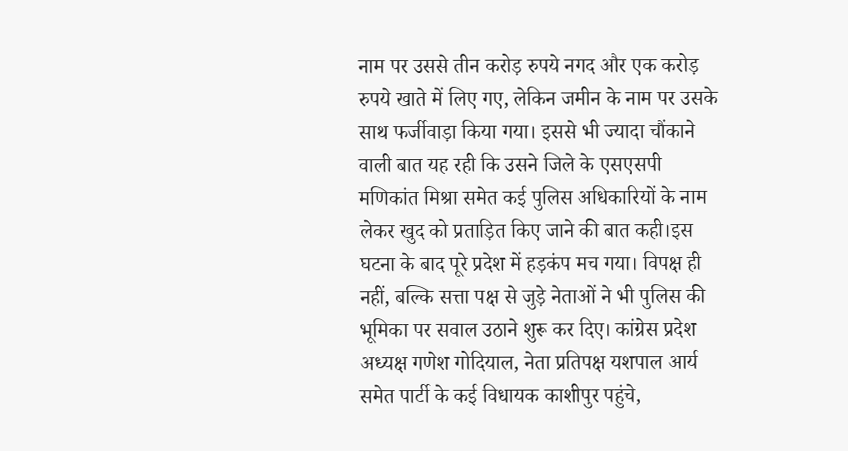नाम पर उससे तीन करोड़ रुपये नगद और एक करोड़ रुपये खाते में लिए गए, लेकिन जमीन के नाम पर उसके साथ फर्जीवाड़ा किया गया। इससे भी ज्यादा चौंकाने वाली बात यह रही कि उसने जिले के एसएसपी मणिकांत मिश्रा समेत कई पुलिस अधिकारियों के नाम लेकर खुद को प्रताड़ित किए जाने की बात कही।इस घटना के बाद पूरे प्रदेश में हड़कंप मच गया। विपक्ष ही नहीं, बल्कि सत्ता पक्ष से जुड़े नेताओं ने भी पुलिस की भूमिका पर सवाल उठाने शुरू कर दिए। कांग्रेस प्रदेश अध्यक्ष गणेश गोदियाल, नेता प्रतिपक्ष यशपाल आर्य समेत पार्टी के कई विधायक काशीपुर पहुंचे,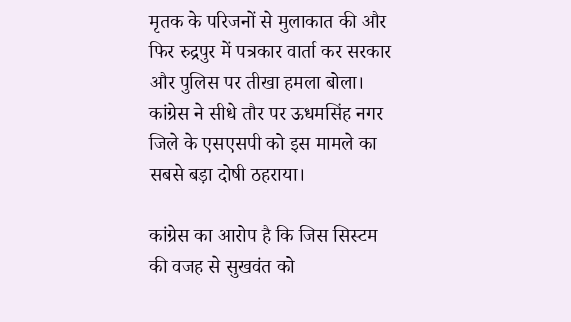मृतक के परिजनों से मुलाकात की और फिर रुद्रपुर में पत्रकार वार्ता कर सरकार और पुलिस पर तीखा हमला बोला। कांग्रेस ने सीधे तौर पर ऊधमसिंह नगर जिले के एसएसपी को इस मामले का सबसे बड़ा दोषी ठहराया।

कांग्रेस का आरोप है कि जिस सिस्टम की वजह से सुखवंत को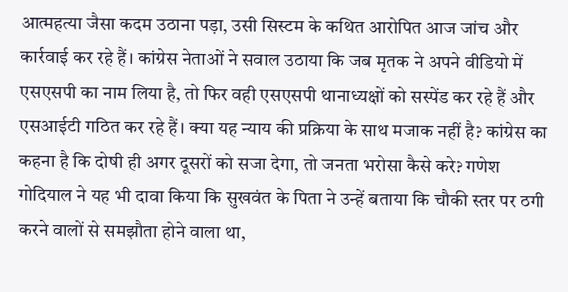आत्महत्या जैसा कदम उठाना पड़ा, उसी सिस्टम के कथित आरोपित आज जांच और कार्रवाई कर रहे हैं। कांग्रेस नेताओं ने सवाल उठाया कि जब मृतक ने अपने वीडियो में एसएसपी का नाम लिया है, तो फिर वही एसएसपी थानाध्यक्षों को सस्पेंड कर रहे हैं और एसआईटी गठित कर रहे हैं। क्या यह न्याय की प्रक्रिया के साथ मजाक नहीं है? कांग्रेस का कहना है कि दोषी ही अगर दूसरों को सजा देगा, तो जनता भरोसा कैसे करे? गणेश गोदियाल ने यह भी दावा किया कि सुखवंत के पिता ने उन्हें बताया कि चौकी स्तर पर ठगी करने वालों से समझौता होने वाला था,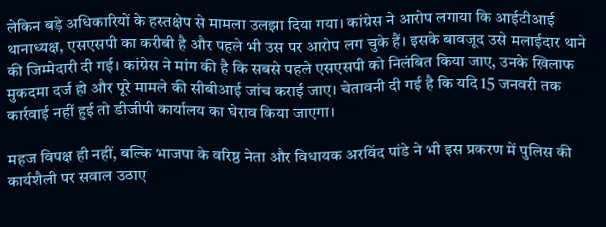लेकिन बड़े अधिकारियों के हस्तक्षेप से मामला उलझा दिया गया। कांग्रेस ने आरोप लगाया कि आईटीआई थानाध्यक्ष, एसएसपी का करीबी है और पहले भी उस पर आरोप लग चुके हैं। इसके बावजूद उसे मलाईदार थाने की जिम्मेदारी दी गई। कांग्रेस ने मांग की है कि सबसे पहले एसएसपी को निलंबित किया जाए, उनके खिलाफ मुकदमा दर्ज हो और पूरे मामले की सीबीआई जांच कराई जाए। चेतावनी दी गई है कि यदि 15 जनवरी तक कार्रवाई नहीं हुई तो डीजीपी कार्यालय का घेराव किया जाएगा।

महज विपक्ष ही नहीं, बल्कि भाजपा के वरिष्ठ नेता और विधायक अरविंद पांडे ने भी इस प्रकरण में पुलिस की कार्यशैली पर सवाल उठाए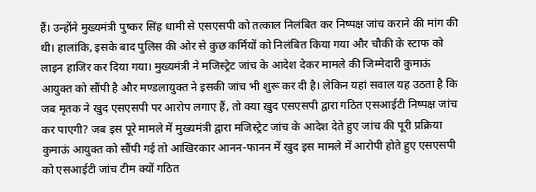हैं। उन्होंने मुख्यमंत्री पुष्कर सिंह धामी से एसएसपी को तत्काल निलंबित कर निष्पक्ष जांच कराने की मांग की थी। हालांकि, इसके बाद पुलिस की ओर से कुछ कर्मियों को निलंबित किया गया और चौकी के स्टाफ को लाइन हाजिर कर दिया गया। मुख्यमंत्री ने मजिस्ट्रेट जांच के आदेश देकर मामले की जिम्मेदारी कुमाऊं आयुक्त को सौंपी है और मण्डलायुक्त ने इसकी जांच भी शुरू कर दी है। लेकिन यहां सवाल यह उठता है कि जब मृतक ने खुद एसएसपी पर आरोप लगाए हैं, तो क्या ख़ुद एसएसपी द्वारा गठित एसआईटी निष्पक्ष जांच कर पाएगी? जब इस पूरे मामले में मुख्यमंत्री द्वारा मजिस्ट्रेट जांच के आदेश देते हुए जांच की पूरी प्रक्रिया कुमाऊं आयुक्त को सौंपी गई तो आखिरकार आनन-फानन में खुद इस मामले में आरोपी होते हुए एसएसपी को एसआईटी जांच टीम क्यों गठित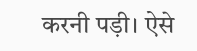करनी पड़ी। ऐसे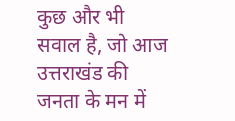कुछ और भी सवाल है, जो आज उत्तराखंड की जनता के मन में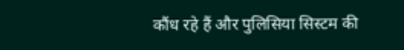कौंध रहे हैं और पुलिसिया सिस्टम की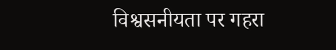विश्वसनीयता पर गहरा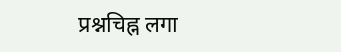प्रश्नचिह्न लगा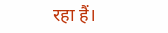रहा हैं।